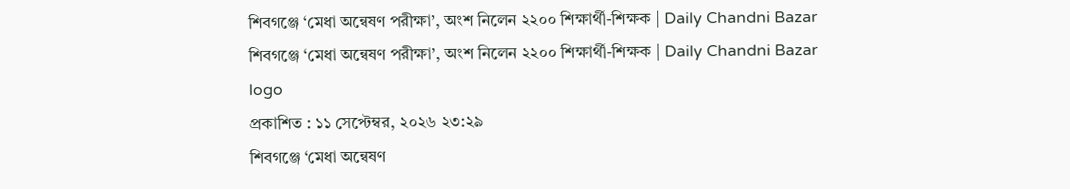শিবগঞ্জে ‘মেধা অন্বেষণ পরীক্ষা’, অংশ নিলেন ২২০০ শিক্ষার্থী-শিক্ষক | Daily Chandni Bazar শিবগঞ্জে ‘মেধা অন্বেষণ পরীক্ষা’, অংশ নিলেন ২২০০ শিক্ষার্থী-শিক্ষক | Daily Chandni Bazar
logo
প্রকাশিত : ১১ সেপ্টেম্বর, ২০২৬ ২৩:২৯
শিবগঞ্জে ‘মেধা অন্বেষণ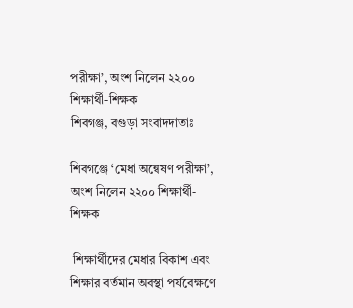পরীক্ষা’, অংশ নিলেন ২২০০ শিক্ষার্থী-শিক্ষক
শিবগঞ্জ, বগুড়া সংবাদদাতাঃ

শিবগঞ্জে ‘মেধা অন্বেষণ পরীক্ষা’, অংশ নিলেন ২২০০ শিক্ষার্থী-শিক্ষক

 শিক্ষার্থীদের মেধার বিকাশ এবং শিক্ষার বর্তমান অবস্থা পর্যবেক্ষণে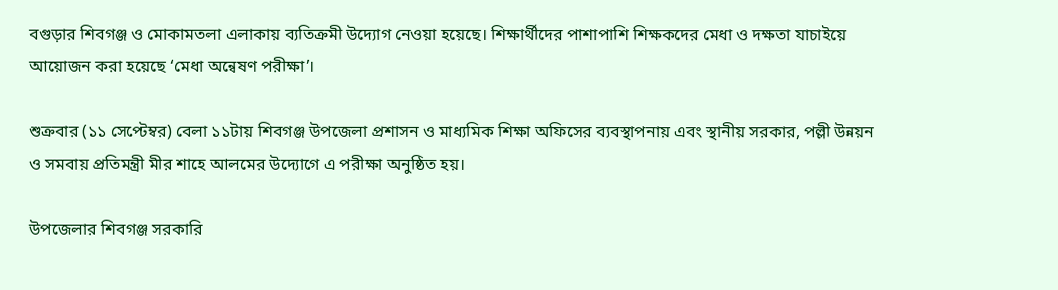বগুড়ার শিবগঞ্জ ও মোকামতলা এলাকায় ব্যতিক্রমী উদ্যোগ নেওয়া হয়েছে। শিক্ষার্থীদের পাশাপাশি শিক্ষকদের মেধা ও দক্ষতা যাচাইয়ে আয়োজন করা হয়েছে ‘মেধা অন্বেষণ পরীক্ষা’।

শুক্রবার (১১ সেপ্টেম্বর) বেলা ১১টায় শিবগঞ্জ উপজেলা প্রশাসন ও মাধ্যমিক শিক্ষা অফিসের ব্যবস্থাপনায় এবং স্থানীয় সরকার, পল্লী উন্নয়ন ও সমবায় প্রতিমন্ত্রী মীর শাহে আলমের উদ্যোগে এ পরীক্ষা অনুষ্ঠিত হয়।

উপজেলার শিবগঞ্জ সরকারি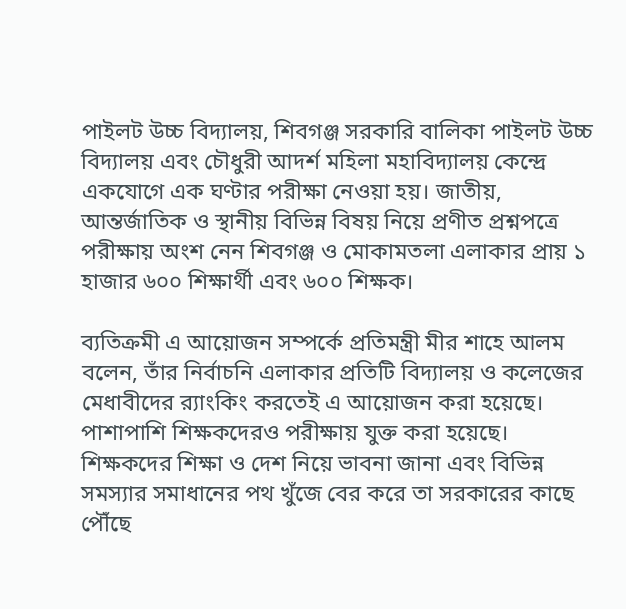পাইলট উচ্চ বিদ্যালয়, শিবগঞ্জ সরকারি বালিকা পাইলট উচ্চ বিদ্যালয় এবং চৌধুরী আদর্শ মহিলা মহাবিদ্যালয় কেন্দ্রে একযোগে এক ঘণ্টার পরীক্ষা নেওয়া হয়। জাতীয়, আন্তর্জাতিক ও স্থানীয় বিভিন্ন বিষয় নিয়ে প্রণীত প্রশ্নপত্রে পরীক্ষায় অংশ নেন শিবগঞ্জ ও মোকামতলা এলাকার প্রায় ১ হাজার ৬০০ শিক্ষার্থী এবং ৬০০ শিক্ষক।

ব্যতিক্রমী এ আয়োজন সম্পর্কে প্রতিমন্ত্রী মীর শাহে আলম বলেন, তাঁর নির্বাচনি এলাকার প্রতিটি বিদ্যালয় ও কলেজের মেধাবীদের র‌্যাংকিং করতেই এ আয়োজন করা হয়েছে। পাশাপাশি শিক্ষকদেরও পরীক্ষায় যুক্ত করা হয়েছে। শিক্ষকদের শিক্ষা ও দেশ নিয়ে ভাবনা জানা এবং বিভিন্ন সমস্যার সমাধানের পথ খুঁজে বের করে তা সরকারের কাছে পৌঁছে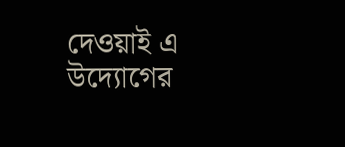দেওয়াই এ উদ্যোগের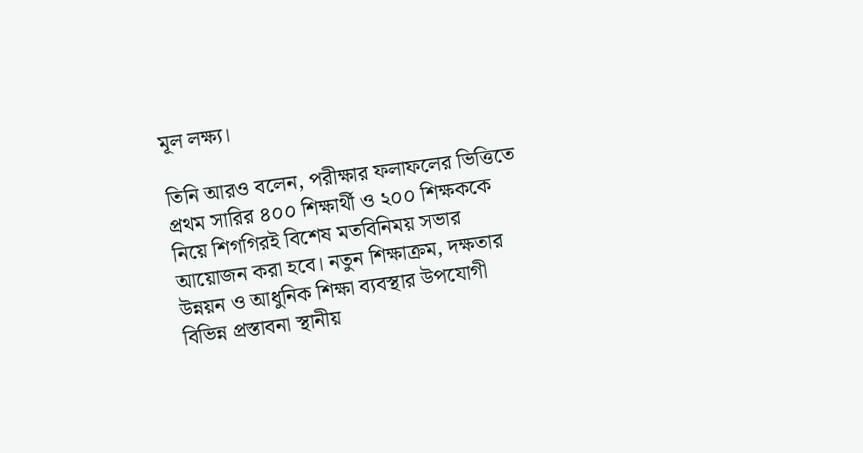মূল লক্ষ্য।

তিনি আরও বলেন, পরীক্ষার ফলাফলের ভিত্তিতে প্রথম সারির ৪০০ শিক্ষার্থী ও ২০০ শিক্ষককে নিয়ে শিগগিরই বিশেষ মতবিনিময় সভার আয়োজন করা হবে। নতুন শিক্ষাক্রম, দক্ষতার উন্নয়ন ও আধুনিক শিক্ষা ব্যবস্থার উপযোগী বিভিন্ন প্রস্তাবনা স্থানীয়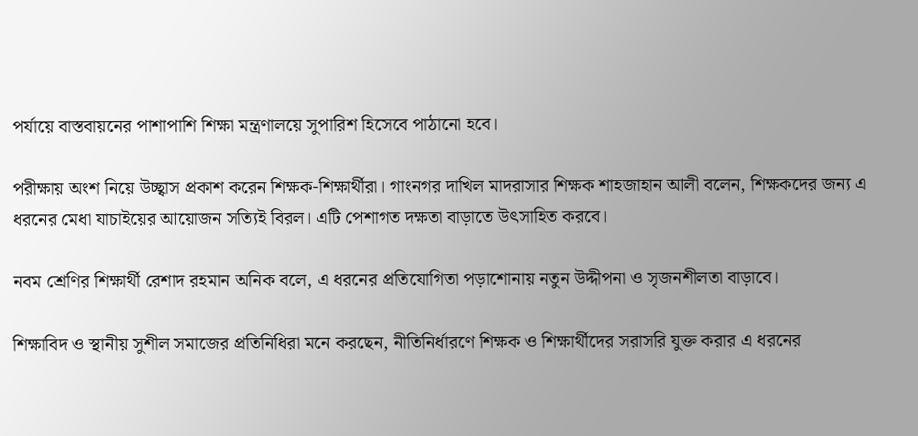পর্যায়ে বাস্তবায়নের পাশাপাশি শিক্ষা মন্ত্রণালয়ে সুপারিশ হিসেবে পাঠানো হবে।

পরীক্ষায় অংশ নিয়ে উচ্ছ্বাস প্রকাশ করেন শিক্ষক-শিক্ষার্থীরা। গাংনগর দাখিল মাদরাসার শিক্ষক শাহজাহান আলী বলেন, শিক্ষকদের জন্য এ ধরনের মেধা যাচাইয়ের আয়োজন সত্যিই বিরল। এটি পেশাগত দক্ষতা বাড়াতে উৎসাহিত করবে।

নবম শ্রেণির শিক্ষার্থী রেশাদ রহমান অনিক বলে, এ ধরনের প্রতিযোগিতা পড়াশোনায় নতুন উদ্দীপনা ও সৃজনশীলতা বাড়াবে।

শিক্ষাবিদ ও স্থানীয় সুশীল সমাজের প্রতিনিধিরা মনে করছেন, নীতিনির্ধারণে শিক্ষক ও শিক্ষার্থীদের সরাসরি যুক্ত করার এ ধরনের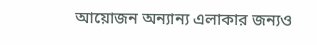আয়োজন অন্যান্য এলাকার জন্যও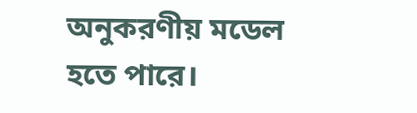অনুকরণীয় মডেল হতে পারে।